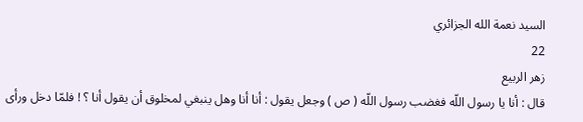السيد نعمة الله الجزائري
22
زهر الربيع
قال : أنا يا رسول اللّه فغضب رسول اللّه ( ص ) وجعل يقول : أنا أنا وهل ينبغي لمخلوق أن يقول أنا ؟ ! فلمّا دخل ورأى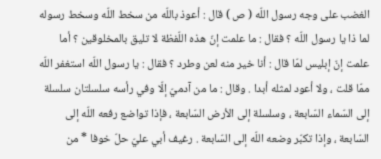الغضب على وجه رسول اللّه ( ص ) قال : أعوذ باللّه من سخط اللّه وسخط رسوله لما ذا يا رسول اللّه ؟ فقال : ما علمت إنّ هذه اللّفظة لا تليق بالمخلوقين ؟ أما علمت إنّ إبليس لمّا قال : أنا خير منه لعن وطرد ؟ فقال : يا رسول اللّه استغفر اللّه ممّا قلت ، ولا أعود لمثله أبدا . وقال : ما من آدميّ إلّا وفي رأسه سلسلتان سلسلة إلى السّماء السّابعة ، وسلسلة إلى الأرض السّابعة ، فإذا تواضع رفعه اللّه إلى السّابعة ، وإذا تكبّر وضعه اللّه إلى السّابعة . رغيف أبي عليّ حلّ خوفا * من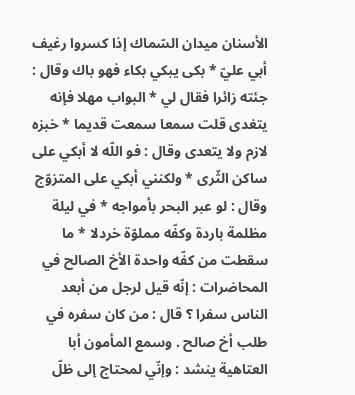الأسنان ميدان السّماك إذا كسروا رغيف أبي عليّ * بكى يبكي بكاء فهو باك وقال : جئته زائرا فقال لي * البواب مهلا فإنه يتغدى قلت سمعا سمعت قديما * خبزه لازم ولا يتعدى وقال : فو اللّه لا أبكي على ساكن الثّرى * ولكنني أبكي على المتزوّج وقال : لو عبر البحر بأمواجه * في ليلة مظلمة باردة وكفّه مملوّة خردلا * ما سقطت من كفّه واحدة الأخ الصالح في المحاضرات : إنّه قيل لرجل من أبعد الناس سفرا ؟ قال : من كان سفره في طلب أخ صالح . وسمع المأمون أبا العتاهية ينشد : وإنّي لمحتاج إلى ظلّ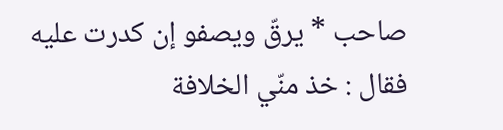صاحب * يرقّ ويصفو إن كدرت عليه فقال : خذ منّي الخلافة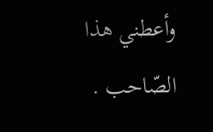وأعطني هذا الصّاحب .